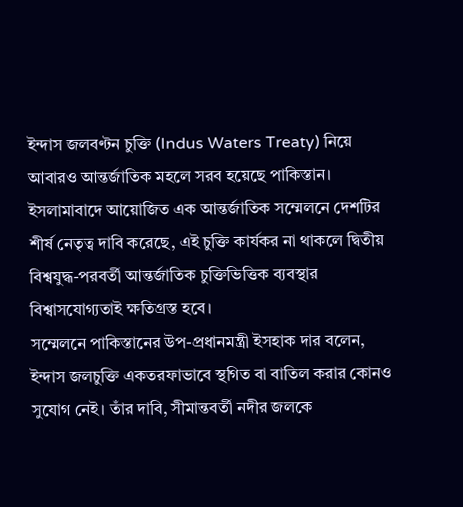ইন্দাস জলবণ্টন চুক্তি (Indus Waters Treaty) নিয়ে আবারও আন্তর্জাতিক মহলে সরব হয়েছে পাকিস্তান। ইসলামাবাদে আয়োজিত এক আন্তর্জাতিক সম্মেলনে দেশটির শীর্ষ নেতৃত্ব দাবি করেছে, এই চুক্তি কার্যকর না থাকলে দ্বিতীয় বিশ্বযুদ্ধ-পরবর্তী আন্তর্জাতিক চুক্তিভিত্তিক ব্যবস্থার বিশ্বাসযোগ্যতাই ক্ষতিগ্রস্ত হবে।
সম্মেলনে পাকিস্তানের উপ-প্রধানমন্ত্রী ইসহাক দার বলেন, ইন্দাস জলচুক্তি একতরফাভাবে স্থগিত বা বাতিল করার কোনও সুযোগ নেই। তাঁর দাবি, সীমান্তবর্তী নদীর জলকে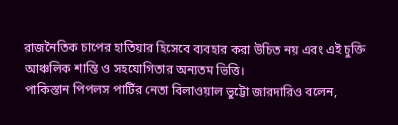রাজনৈতিক চাপের হাতিয়ার হিসেবে ব্যবহার করা উচিত নয় এবং এই চুক্তি আঞ্চলিক শান্তি ও সহযোগিতার অন্যতম ভিত্তি।
পাকিস্তান পিপলস পার্টির নেতা বিলাওয়াল ভুট্টো জারদারিও বলেন,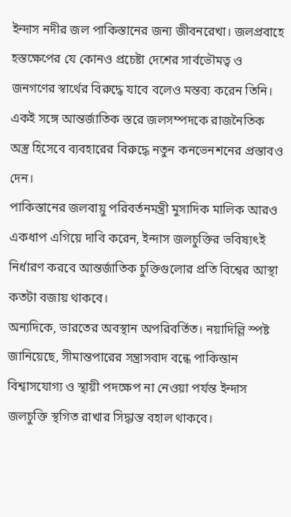ইন্দাস নদীর জল পাকিস্তানের জন্য জীবনরেখা। জলপ্রবাহে হস্তক্ষেপের যে কোনও প্রচেষ্টা দেশের সার্বভৌমত্ব ও জনগণের স্বার্থের বিরুদ্ধে যাবে বলেও মন্তব্য করেন তিনি। একই সঙ্গে আন্তর্জাতিক স্তরে জলসম্পদকে রাজনৈতিক অস্ত্র হিসেবে ব্যবহারের বিরুদ্ধে নতুন কনভেনশনের প্রস্তাবও দেন।
পাকিস্তানের জলবায়ু পরিবর্তনমন্ত্রী মুসাদিক মালিক আরও একধাপ এগিয়ে দাবি করেন, ইন্দাস জলচুক্তির ভবিষ্যৎই নির্ধারণ করবে আন্তর্জাতিক চুক্তিগুলোর প্রতি বিশ্বের আস্থা কতটা বজায় থাকবে।
অন্যদিকে, ভারতের অবস্থান অপরিবর্তিত। নয়াদিল্লি স্পষ্ট জানিয়েছে, সীমান্তপারের সন্ত্রাসবাদ বন্ধে পাকিস্তান বিশ্বাসযোগ্য ও স্থায়ী পদক্ষেপ না নেওয়া পর্যন্ত ইন্দাস জলচুক্তি স্থগিত রাখার সিদ্ধান্ত বহাল থাকবে।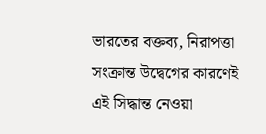ভারতের বক্তব্য, নিরাপত্তা সংক্রান্ত উদ্বেগের কারণেই এই সিদ্ধান্ত নেওয়া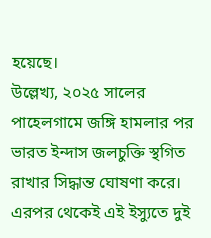হয়েছে।
উল্লেখ্য, ২০২৫ সালের পাহেলগামে জঙ্গি হামলার পর ভারত ইন্দাস জলচুক্তি স্থগিত রাখার সিদ্ধান্ত ঘোষণা করে। এরপর থেকেই এই ইস্যুতে দুই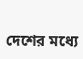দেশের মধ্যে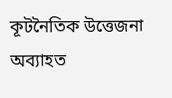কূটনৈতিক উত্তেজনা অব্যাহত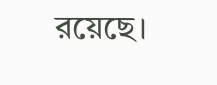রয়েছে।